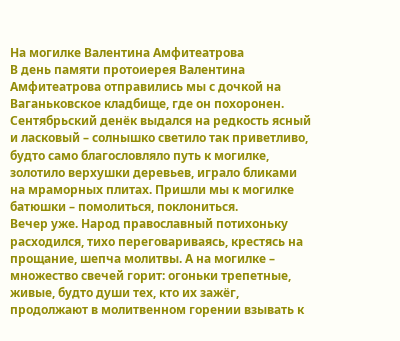На могилке Валентина Амфитеатрова
В день памяти протоиерея Валентина Амфитеатрова отправились мы с дочкой на Ваганьковское кладбище, где он похоронен. Сентябрьский денёк выдался на редкость ясный и ласковый – солнышко светило так приветливо, будто само благословляло путь к могилке, золотило верхушки деревьев, играло бликами на мраморных плитах. Пришли мы к могилке батюшки – помолиться, поклониться.
Вечер уже. Народ православный потихоньку расходился, тихо переговариваясь, крестясь на прощание, шепча молитвы. А на могилке – множество свечей горит: огоньки трепетные, живые, будто души тех, кто их зажёг, продолжают в молитвенном горении взывать к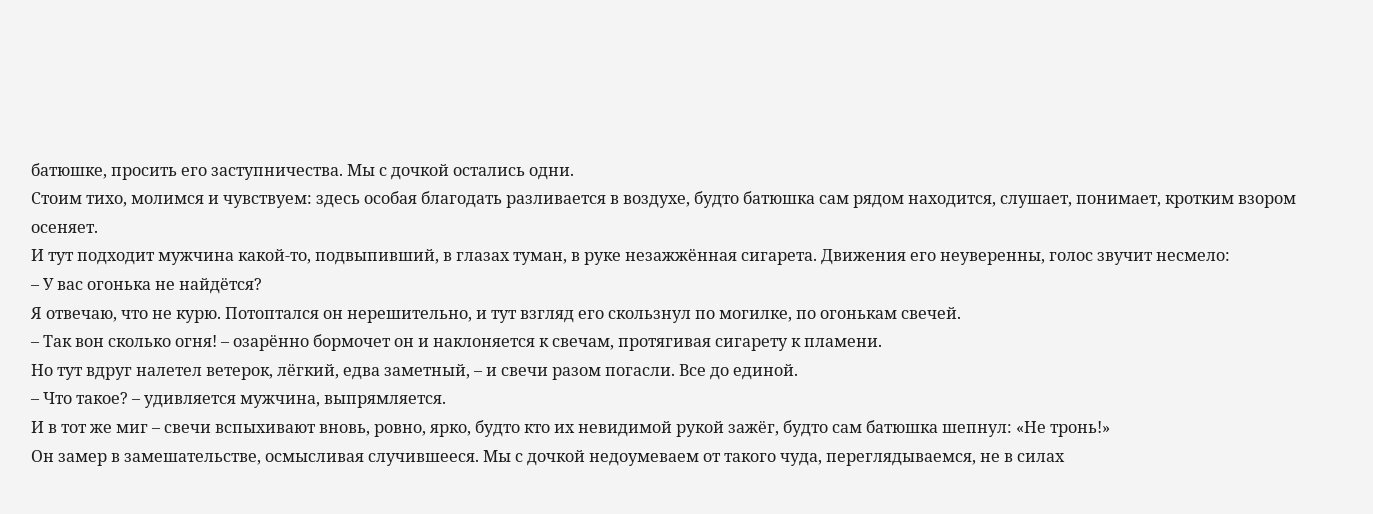батюшке, просить его заступничества. Мы с дочкой остались одни.
Стоим тихо, молимся и чувствуем: здесь особая благодать разливается в воздухе, будто батюшка сам рядом находится, слушает, понимает, кротким взором осеняет.
И тут подходит мужчина какой-то, подвыпивший, в глазах туман, в руке незажжённая сигарета. Движения его неуверенны, голос звучит несмело:
– У вас огонька не найдётся?
Я отвечаю, что не курю. Потоптался он нерешительно, и тут взгляд его скользнул по могилке, по огонькам свечей.
– Так вон сколько огня! – озарённо бормочет он и наклоняется к свечам, протягивая сигарету к пламени.
Но тут вдруг налетел ветерок, лёгкий, едва заметный, – и свечи разом погасли. Все до единой.
– Что такое? – удивляется мужчина, выпрямляется.
И в тот же миг – свечи вспыхивают вновь, ровно, ярко, будто кто их невидимой рукой зажёг, будто сам батюшка шепнул: «Не тронь!»
Он замер в замешательстве, осмысливая случившееся. Мы с дочкой недоумеваем от такого чуда, переглядываемся, не в силах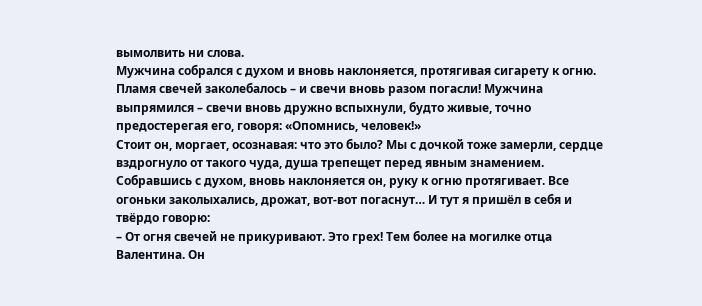вымолвить ни слова.
Мужчина собрался с духом и вновь наклоняется, протягивая сигарету к огню. Пламя свечей заколебалось – и свечи вновь разом погасли! Мужчина выпрямился – свечи вновь дружно вспыхнули, будто живые, точно предостерегая его, говоря: «Опомнись, человек!»
Стоит он, моргает, осознавая: что это было? Мы с дочкой тоже замерли, сердце вздрогнуло от такого чуда, душа трепещет перед явным знамением.
Собравшись с духом, вновь наклоняется он, руку к огню протягивает. Все огоньки заколыхались, дрожат, вот-вот погаснут… И тут я пришёл в себя и твёрдо говорю:
– От огня свечей не прикуривают. Это грех! Тем более на могилке отца Валентина. Он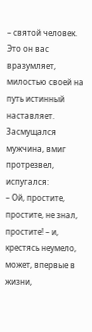– святой человек. Это он вас вразумляет, милостью своей на путь истинный наставляет.
Засмущался мужчина, вмиг протрезвел, испугался:
– Ой, простите, простите, не знал, простите! – и, крестясь неумело, может, впервые в жизни,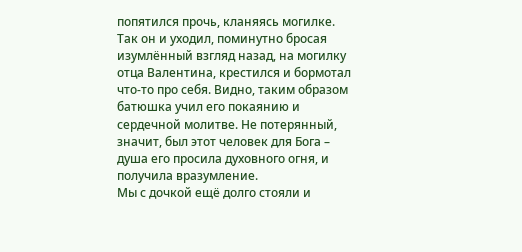попятился прочь, кланяясь могилке.
Так он и уходил, поминутно бросая изумлённый взгляд назад, на могилку отца Валентина, крестился и бормотал что-то про себя. Видно, таким образом батюшка учил его покаянию и сердечной молитве. Не потерянный, значит, был этот человек для Бога – душа его просила духовного огня, и получила вразумление.
Мы с дочкой ещё долго стояли и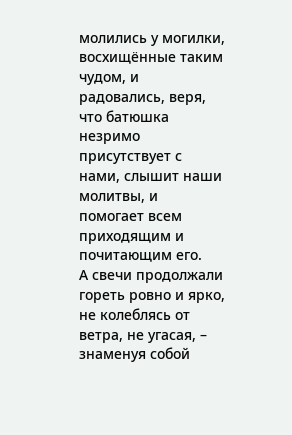молились у могилки, восхищённые таким чудом, и радовались, веря, что батюшка незримо присутствует с нами, слышит наши молитвы, и помогает всем приходящим и почитающим его.
А свечи продолжали гореть ровно и ярко, не колеблясь от ветра, не угасая, – знаменуя собой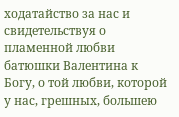ходатайство за нас и свидетельствуя о пламенной любви батюшки Валентина к Богу, о той любви, которой у нас, грешных, большею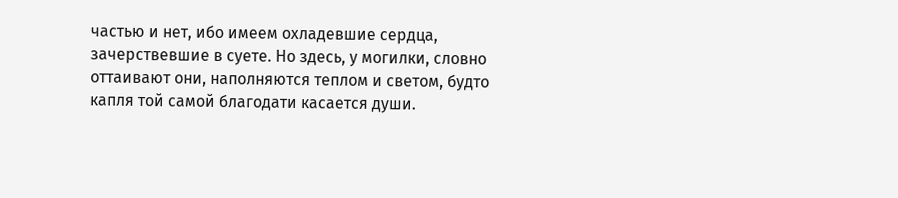частью и нет, ибо имеем охладевшие сердца, зачерствевшие в суете. Но здесь, у могилки, словно оттаивают они, наполняются теплом и светом, будто капля той самой благодати касается души.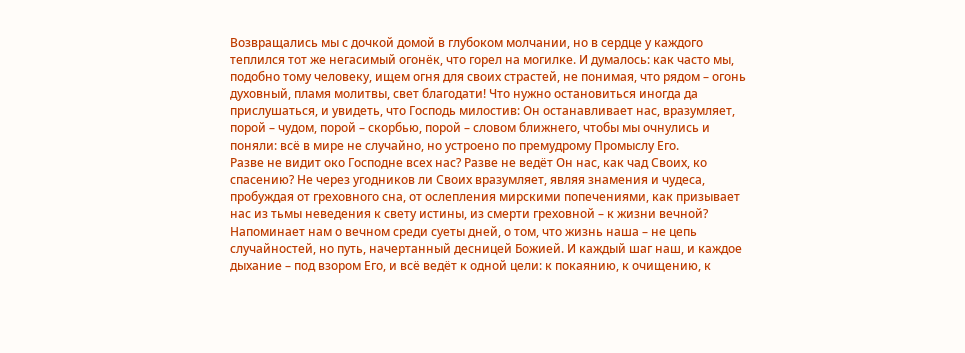Возвращались мы с дочкой домой в глубоком молчании, но в сердце у каждого теплился тот же негасимый огонёк, что горел на могилке. И думалось: как часто мы, подобно тому человеку, ищем огня для своих страстей, не понимая, что рядом – огонь духовный, пламя молитвы, свет благодати! Что нужно остановиться иногда да прислушаться, и увидеть, что Господь милостив: Он останавливает нас, вразумляет, порой – чудом, порой – скорбью, порой – словом ближнего, чтобы мы очнулись и поняли: всё в мире не случайно, но устроено по премудрому Промыслу Его.
Разве не видит око Господне всех нас? Разве не ведёт Он нас, как чад Своих, ко спасению? Не через угодников ли Своих вразумляет, являя знамения и чудеса, пробуждая от греховного сна, от ослепления мирскими попечениями, как призывает нас из тьмы неведения к свету истины, из смерти греховной – к жизни вечной? Напоминает нам о вечном среди суеты дней, о том, что жизнь наша – не цепь случайностей, но путь, начертанный десницей Божией. И каждый шаг наш, и каждое дыхание – под взором Его, и всё ведёт к одной цели: к покаянию, к очищению, к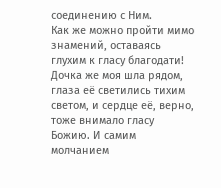соединению с Ним.
Как же можно пройти мимо знамений, оставаясь глухим к гласу благодати!
Дочка же моя шла рядом, глаза её светились тихим светом, и сердце её, верно, тоже внимало гласу Божию. И самим молчанием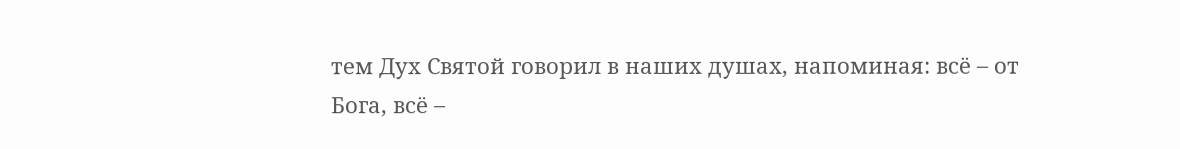тем Дух Святой говорил в наших душах, напоминая: всё – от Бога, всё –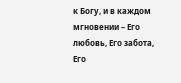к Богу, и в каждом мгновении – Его любовь, Его забота, Его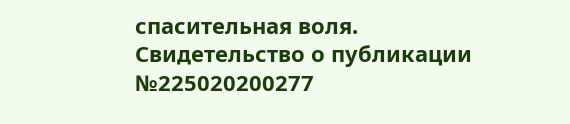спасительная воля.
Свидетельство о публикации №225020200277